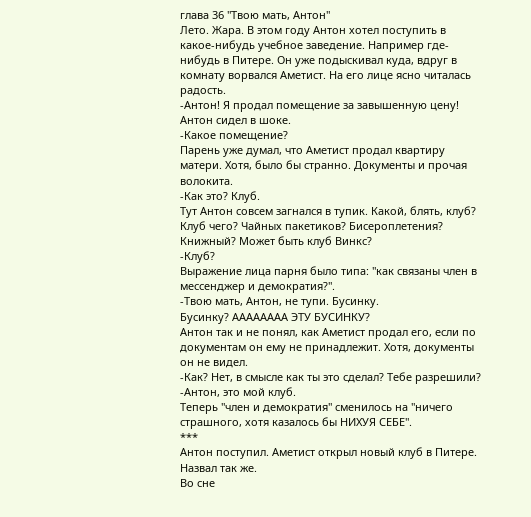глава 36 "Твою мать, Антон"
Лето. Жара. В этом году Антон хотел поступить в какое-нибудь учебное заведение. Например где-нибудь в Питере. Он уже подыскивал куда, вдруг в комнату ворвался Аметист. На его лице ясно читалась радость.
-Антон! Я продал помещение за завышенную цену!
Антон сидел в шоке.
-Какое помещение?
Парень уже думал, что Аметист продал квартиру матери. Хотя, было бы странно. Документы и прочая волокита.
-Как это? Клуб.
Тут Антон совсем загнался в тупик. Какой, блять, клуб? Клуб чего? Чайных пакетиков? Бисероплетения? Книжный? Может быть клуб Винкс?
-Клуб?
Выражение лица парня было типа: "как связаны член в мессенджер и демократия?".
-Твою мать, Антон, не тупи. Бусинку.
Бусинку? АААААААА ЭТУ БУСИНКУ?
Антон так и не понял, как Аметист продал его, если по документам он ему не принадлежит. Хотя, документы он не видел.
-Как? Нет, в смысле как ты это сделал? Тебе разрешили?
-Антон, это мой клуб.
Теперь "член и демократия" сменилось на "ничего страшного, хотя казалось бы НИХУЯ СЕБЕ".
***
Антон поступил. Аметист открыл новый клуб в Питере. Назвал так же.
Во сне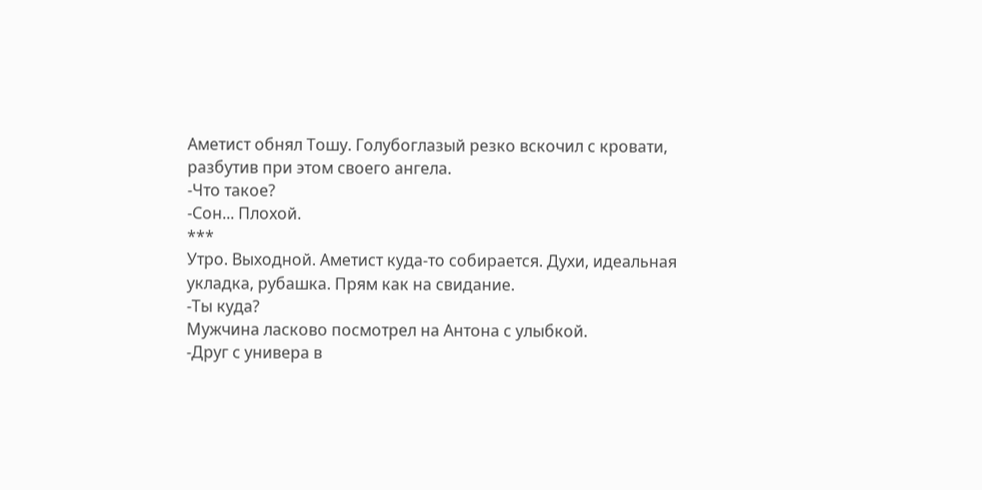Аметист обнял Тошу. Голубоглазый резко вскочил с кровати, разбутив при этом своего ангела.
-Что такое?
-Сон... Плохой.
***
Утро. Выходной. Аметист куда-то собирается. Духи, идеальная укладка, рубашка. Прям как на свидание.
-Ты куда?
Мужчина ласково посмотрел на Антона с улыбкой.
-Друг с универа в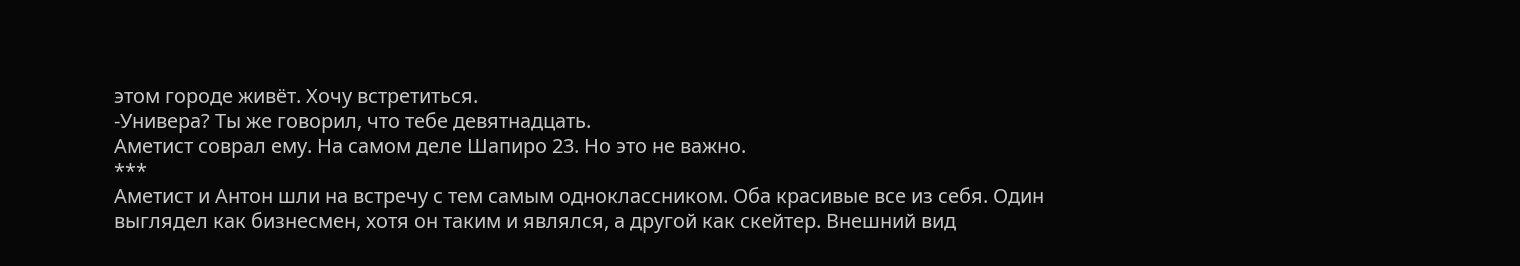этом городе живёт. Хочу встретиться.
-Универа? Ты же говорил, что тебе девятнадцать.
Аметист соврал ему. На самом деле Шапиро 23. Но это не важно.
***
Аметист и Антон шли на встречу с тем самым одноклассником. Оба красивые все из себя. Один выглядел как бизнесмен, хотя он таким и являлся, а другой как скейтер. Внешний вид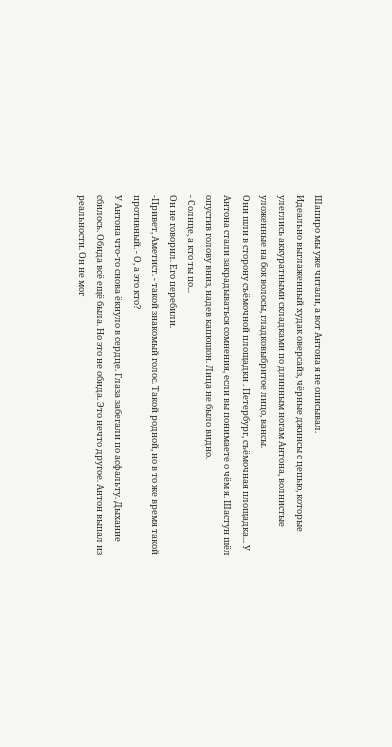Шапиро мы уже читали, а вот Антона я не описывал.
Идеально выглаженный худак оверсайз, чёрные джинсы с цепью, которые улеглись аккуратными складками по длинным ногам Антона, волнистые уложенные на бок волосы, гладковыбритое лицо, вансы.
Они шли в сторону съёмочной площадки . Петербург, съёмочная площадка... У Антона стали закрадываться сомнения, если вы понимаете о чём я. Шастун шёл опустив голову вниз, надев капюшон. Лица не было видно.
- Солнце, а кто ты по...
Он не говорил. Его перебили.
-Привет, Аметист. - такой знакомый голос. Такой родной, но в то же время такой противный. - О, а это кто?
У Антона что-то снова ёкнуло в сердце. Глаза забегали по асфальту. Дыхание сбилось. Обида всё ещё была. Но это не обида. Это нечто другое. Антон выпал из реальности. Он не мог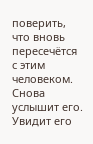поверить, что вновь пересечётся с этим человеком. Снова услышит его. Увидит его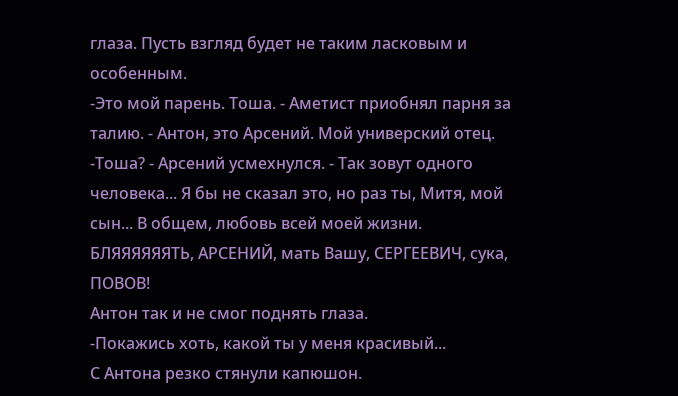глаза. Пусть взгляд будет не таким ласковым и особенным.
-Это мой парень. Тоша. - Аметист приобнял парня за талию. - Антон, это Арсений. Мой универский отец.
-Тоша? - Арсений усмехнулся. - Так зовут одного человека... Я бы не сказал это, но раз ты, Митя, мой сын... В общем, любовь всей моей жизни.
БЛЯЯЯЯЯЯТЬ, АРСЕНИЙ, мать Вашу, СЕРГЕЕВИЧ, сука, ПОВОВ!
Антон так и не смог поднять глаза.
-Покажись хоть, какой ты у меня красивый...
С Антона резко стянули капюшон.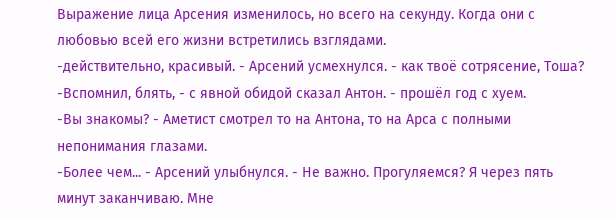Выражение лица Арсения изменилось, но всего на секунду. Когда они с любовью всей его жизни встретились взглядами.
-действительно, красивый. - Арсений усмехнулся. - как твоё сотрясение, Тоша?
-Вспомнил, блять, - с явной обидой сказал Антон. - прошёл год с хуем.
-Вы знакомы? - Аметист смотрел то на Антона, то на Арса с полными непонимания глазами.
-Более чем... - Арсений улыбнулся. - Не важно. Прогуляемся? Я через пять минут заканчиваю. Мне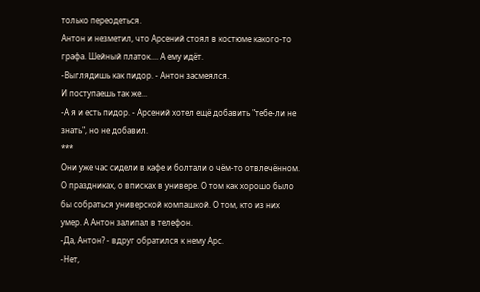только переодеться.
Антон и незметил, что Арсений стоял в костюме какого-то графа. Шейный платок.... А ему идёт.
-Выглядишь как пидор. - Антон засмеялся.
И поступаешь так же...
-А я и есть пидор. - Арсений хотел ещё добавить "тебе-ли не знать", но не добавил.
***
Они уже час сидели в кафе и болтали о чём-то отвлечённом. О праздниках, о вписках в универе. О том как хорошо было бы собраться универской компашкой. О том, кто из них умер. А Антон залипал в телефон.
-Да, Антон? - вдруг обратился к нему Арс.
-Нет,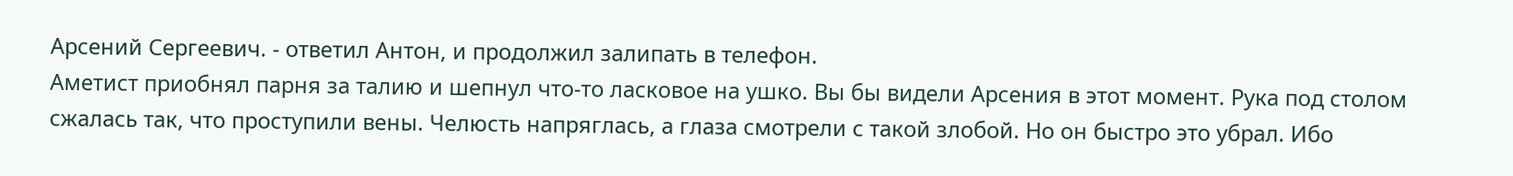Арсений Сергеевич. - ответил Антон, и продолжил залипать в телефон.
Аметист приобнял парня за талию и шепнул что-то ласковое на ушко. Вы бы видели Арсения в этот момент. Рука под столом сжалась так, что проступили вены. Челюсть напряглась, а глаза смотрели с такой злобой. Но он быстро это убрал. Ибо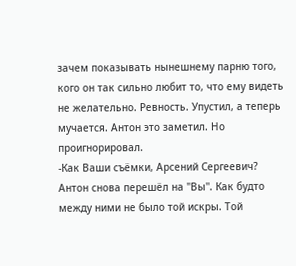зачем показывать нынешнему парню того, кого он так сильно любит то, что ему видеть не желательно. Ревность. Упустил, а теперь мучается. Антон это заметил. Но проигнорировал.
-Как Ваши съёмки, Арсений Сергеевич?
Антон снова перешёл на "Вы''. Как будто между ними не было той искры. Той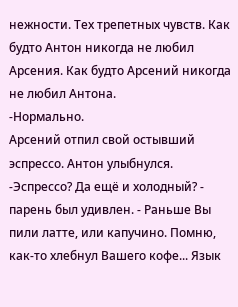нежности. Тех трепетных чувств. Как будто Антон никогда не любил Арсения. Как будто Арсений никогда не любил Антона.
-Нормально.
Арсений отпил свой остывший эспрессо. Антон улыбнулся.
-Эспрессо? Да ещё и холодный? - парень был удивлен. - Раньше Вы пили латте, или капучино. Помню, как-то хлебнул Вашего кофе... Язык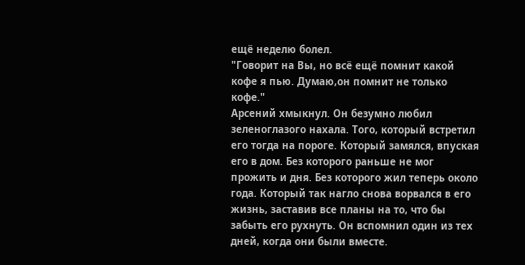ещё неделю болел.
"Говорит на Вы, но всё ещё помнит какой кофе я пью. Думаю,он помнит не только кофе."
Арсений хмыкнул. Он безумно любил зеленоглазого нахала. Того, который встретил его тогда на пороге. Который замялся, впуская его в дом. Без которого раньше не мог прожить и дня. Без которого жил теперь около года. Который так нагло снова ворвался в его жизнь, заставив все планы на то, что бы забыть его рухнуть. Он вспомнил один из тех дней, когда они были вместе.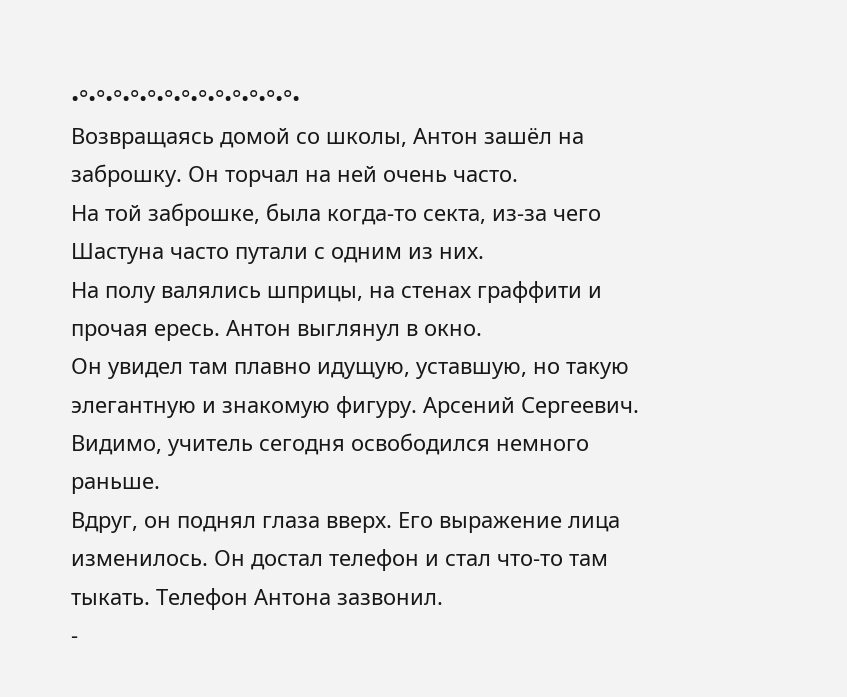•°•°•°•°•°•°•°•°•°•°•°•°•°•
Возвращаясь домой со школы, Антон зашёл на заброшку. Он торчал на ней очень часто.
На той заброшке, была когда-то секта, из-за чего Шастуна часто путали с одним из них.
На полу валялись шприцы, на стенах граффити и прочая ересь. Антон выглянул в окно.
Он увидел там плавно идущую, уставшую, но такую элегантную и знакомую фигуру. Арсений Сергеевич. Видимо, учитель сегодня освободился немного раньше.
Вдруг, он поднял глаза вверх. Его выражение лица изменилось. Он достал телефон и стал что-то там тыкать. Телефон Антона зазвонил.
-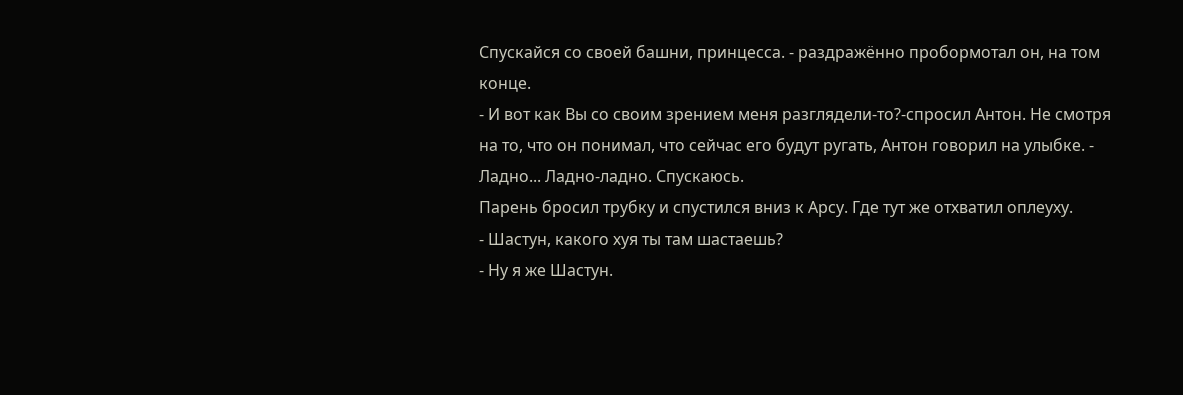Спускайся со своей башни, принцесса. - раздражённо пробормотал он, на том конце.
- И вот как Вы со своим зрением меня разглядели-то?-спросил Антон. Не смотря на то, что он понимал, что сейчас его будут ругать, Антон говорил на улыбке. - Ладно... Ладно-ладно. Спускаюсь.
Парень бросил трубку и спустился вниз к Арсу. Где тут же отхватил оплеуху.
- Шастун, какого хуя ты там шастаешь?
- Ну я же Шастун.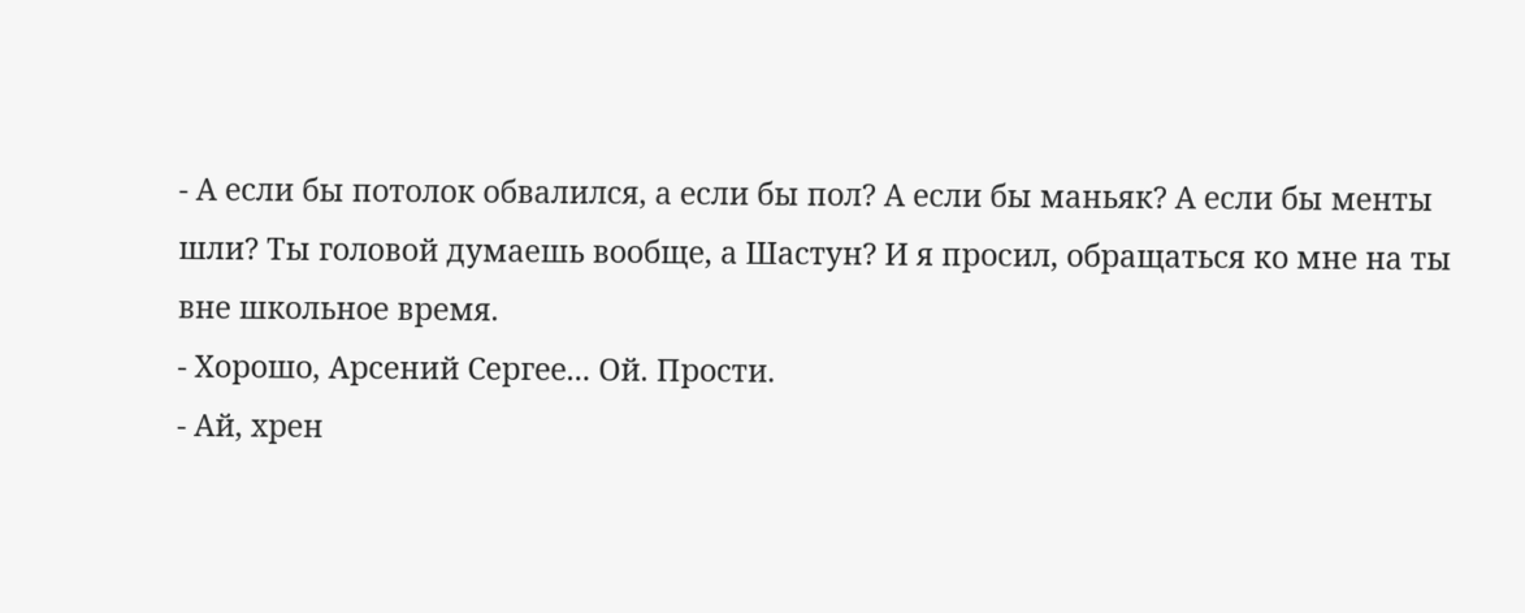- А если бы потолок обвалился, а если бы пол? А если бы маньяк? А если бы менты шли? Ты головой думаешь вообще, а Шастун? И я просил, обращаться ко мне на ты вне школьное время.
- Хорошо, Арсений Сергее... Ой. Прости.
- Ай, хрен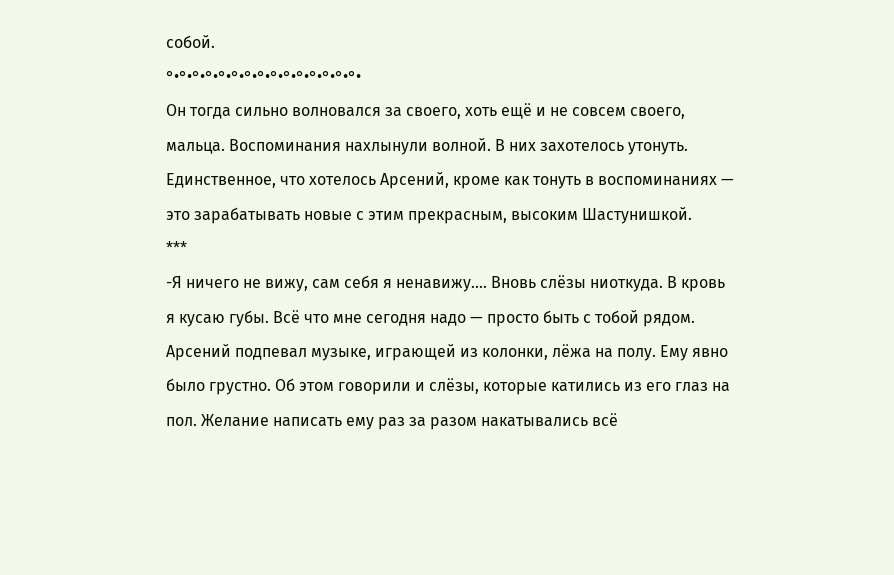собой.
°•°•°•°•°•°•°•°•°•°•°•°•°•°•°•
Он тогда сильно волновался за своего, хоть ещё и не совсем своего, мальца. Воспоминания нахлынули волной. В них захотелось утонуть. Единственное, что хотелось Арсений, кроме как тонуть в воспоминаниях — это зарабатывать новые с этим прекрасным, высоким Шастунишкой.
***
-Я ничего не вижу, сам себя я ненавижу.... Вновь слёзы ниоткуда. В кровь я кусаю губы. Всё что мне сегодня надо — просто быть с тобой рядом.
Арсений подпевал музыке, играющей из колонки, лёжа на полу. Ему явно было грустно. Об этом говорили и слёзы, которые катились из его глаз на пол. Желание написать ему раз за разом накатывались всё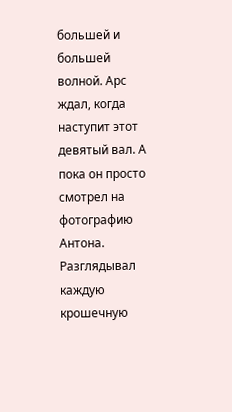большей и большей волной. Арс ждал, когда наступит этот девятый вал. А пока он просто смотрел на фотографию Антона. Разглядывал каждую крошечную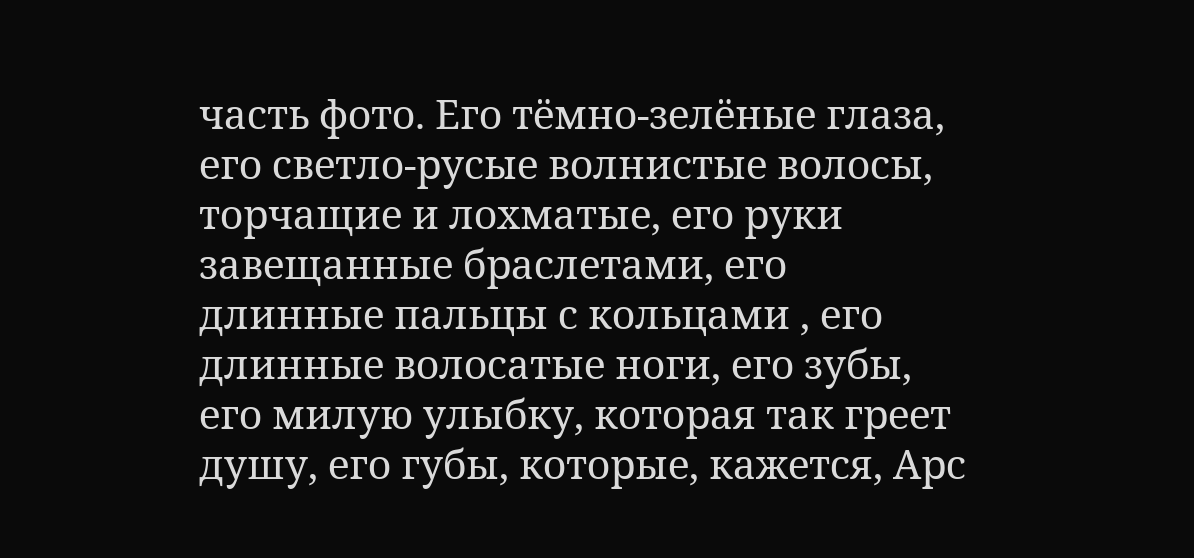часть фото. Его тёмно-зелёные глаза, его светло-русые волнистые волосы, торчащие и лохматые, его руки завещанные браслетами, его длинные пальцы с кольцами , его длинные волосатые ноги, его зубы, его милую улыбку, которая так греет душу, его губы, которые, кажется, Арс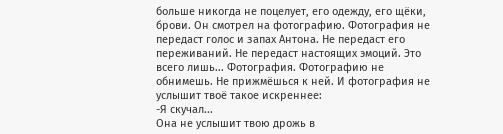больше никогда не поцелует, его одежду, его щёки, брови. Он смотрел на фотографию. Фотография не передаст голос и запах Антона. Не передаст его переживаний. Не передаст настоящих эмоций. Это всего лишь... Фотография. Фотографию не обнимешь. Не прижмёшься к ней. И фотография не услышит твоё такое искреннее:
-Я скучал...
Она не услышит твою дрожь в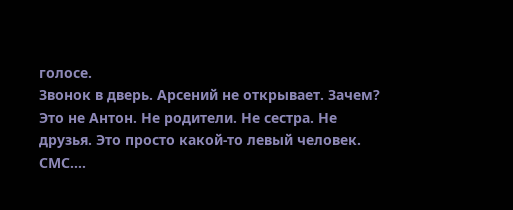голосе.
Звонок в дверь. Арсений не открывает. Зачем? Это не Антон. Не родители. Не сестра. Не друзья. Это просто какой-то левый человек.
СМС....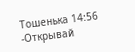Тошенька 14:56
-Открывай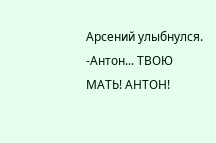Арсений улыбнулся.
-Антон... ТВОЮ МАТЬ! АНТОН!